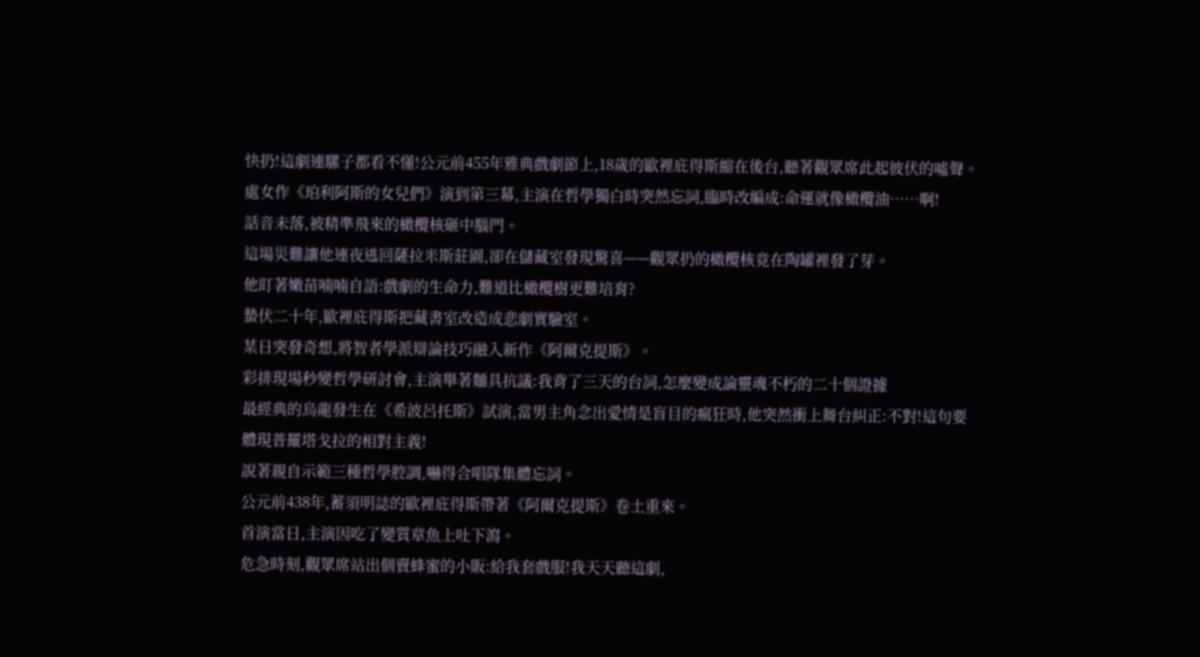快扔!這劇連騾子都看不懂!公元前455年雅典戲劇節上,18歲的歐裡庇得斯縮在後台,聽著觀眾席此起彼伏的噓聲。
處女作《珀利阿斯的女兒們》演到第三幕,主演在哲學獨白時突然忘詞,臨時改編成:命運就像橄欖油……啊!
話音未落,被精準飛來的橄欖核砸中腦門。
這場災難讓他連夜逃回薩拉米斯莊園,卻在儲藏室發現驚喜——觀眾扔的橄欖核竟在陶罐裡發了芽。
他盯著嫩苗喃喃自語:戲劇的生命力,難道比橄欖樹更難培育?
蟄伏二十年,歐裡庇得斯把藏書室改造成悲劇實驗室。
某日突發奇想,將智者學派辯論技巧融入新作《阿爾克提斯》。
彩排現場秒變哲學研討會,主演舉著麵具抗議:我背了三天的台詞,怎麼變成論靈魂不朽的二十個證據
最經典的烏龍發生在《希波呂托斯》試演,當男主角念出愛情是盲目的瘋狂時,他突然衝上舞台糾正:不對!這句要體現普羅塔戈拉的相對主義!
說著親自示範三種哲學腔調,嚇得合唱隊集體忘詞。
公元前438年,蓄須明誌的歐裡庇得斯帶著《阿爾克提斯》卷土重來。
首演當日,主演因吃了變質章魚上吐下瀉。
危急時刻,觀眾席站出個賣蜂蜜的小販:給我套戲服!我天天聽這劇,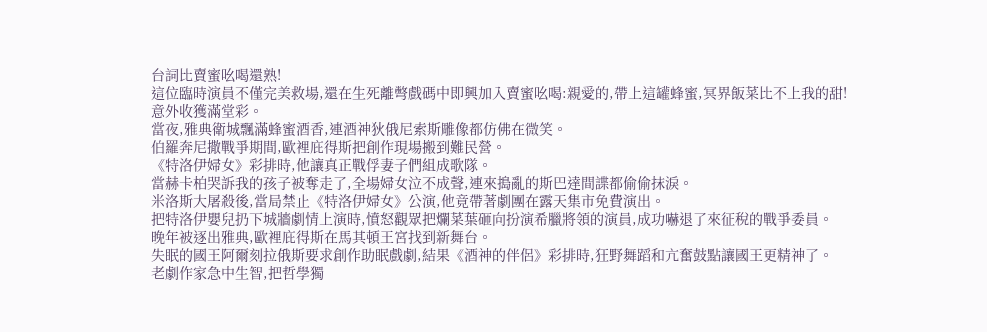台詞比賣蜜吆喝還熟!
這位臨時演員不僅完美救場,還在生死離彆戲碼中即興加入賣蜜吆喝:親愛的,帶上這罐蜂蜜,冥界飯菜比不上我的甜!
意外收獲滿堂彩。
當夜,雅典衛城飄滿蜂蜜酒香,連酒神狄俄尼索斯雕像都仿佛在微笑。
伯羅奔尼撒戰爭期間,歐裡庇得斯把創作現場搬到難民營。
《特洛伊婦女》彩排時,他讓真正戰俘妻子們組成歌隊。
當赫卡柏哭訴我的孩子被奪走了,全場婦女泣不成聲,連來搗亂的斯巴達間諜都偷偷抹淚。
米洛斯大屠殺後,當局禁止《特洛伊婦女》公演,他竟帶著劇團在露天集市免費演出。
把特洛伊嬰兒扔下城牆劇情上演時,憤怒觀眾把爛菜葉砸向扮演希臘將領的演員,成功嚇退了來征稅的戰爭委員。
晚年被逐出雅典,歐裡庇得斯在馬其頓王宮找到新舞台。
失眠的國王阿爾刻拉俄斯要求創作助眠戲劇,結果《酒神的伴侶》彩排時,狂野舞蹈和亢奮鼓點讓國王更精神了。
老劇作家急中生智,把哲學獨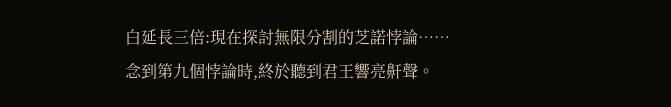白延長三倍:現在探討無限分割的芝諾悖論……
念到第九個悖論時,終於聽到君王響亮鼾聲。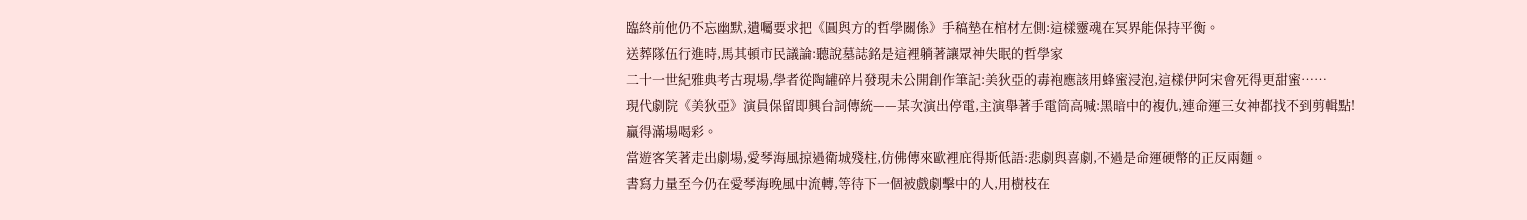臨終前他仍不忘幽默,遺囑要求把《圓與方的哲學關係》手稿墊在棺材左側:這樣靈魂在冥界能保持平衡。
送葬隊伍行進時,馬其頓市民議論:聽說墓誌銘是這裡躺著讓眾神失眠的哲學家
二十一世紀雅典考古現場,學者從陶罐碎片發現未公開創作筆記:美狄亞的毒袍應該用蜂蜜浸泡,這樣伊阿宋會死得更甜蜜……
現代劇院《美狄亞》演員保留即興台詞傳統——某次演出停電,主演舉著手電筒高喊:黑暗中的複仇,連命運三女神都找不到剪輯點!
贏得滿場喝彩。
當遊客笑著走出劇場,愛琴海風掠過衛城殘柱,仿佛傳來歐裡庇得斯低語:悲劇與喜劇,不過是命運硬幣的正反兩麵。
書寫力量至今仍在愛琴海晚風中流轉,等待下一個被戲劇擊中的人,用樹枝在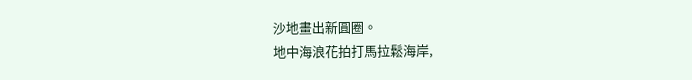沙地畫出新圓圈。
地中海浪花拍打馬拉鬆海岸,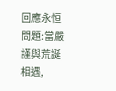回應永恒問題:當嚴謹與荒誕相遇,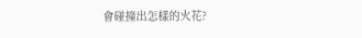會碰撞出怎樣的火花?